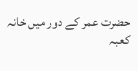حضرت عمر کے دور میں خانہ کعبہ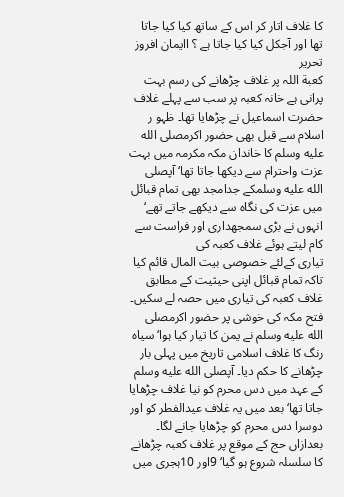کا غلاف اتار کر اس کے ساتھ کیا کیا جاتا تھا اور آجکل کیا کیا جاتا ہے ؟ اایمان افروز تحریر
کعبة اللہ پر غلاف چڑھانے کی رسم بہت پرانی ہے خانہ کعبہ پر سب سے پہلے غلاف حضرت اسماعیل نے چڑھایا تھا۔ ظہو ر اسلام سے قبل بھی حضور اکرمصلى الله عليه وسلم کا خاندان مکہ مکرمہ میں بہت عزت واحترام سے دیکھا جاتا تھا‘ آپصلى الله عليه وسلمکے جدامجد بھی تمام قبائل میں عزت کی نگاہ سے دیکھے جاتے تھے‘ انہوں نے بڑی سمجھداری اور فراست سے کام لیتے ہوئے غلاف کعبہ کی
تیاری کےلئے خصوصی بیت المال قائم کیا تاکہ تمام قبائل اپنی حیثیت کے مطابق غلاف کعبہ کی تیاری میں حصہ لے سکیں۔ فتح مکہ کی خوشی پر حضور اکرمصلى الله عليه وسلم نے یمن کا تیار کیا ہوا‘ سیاہ رنگ کا غلاف اسلامی تاریخ میں پہلی بار چڑھانے کا حکم دیا۔ آپصلى الله عليه وسلم کے عہد میں دس محرم کو نیا غلاف چڑھایا جاتا تھا‘ بعد میں یہ غلاف عیدالفطر کو اور دوسرا دس محرم کو چڑھایا جانے لگا۔ بعدازاں حج کے موقع پر غلاف کعبہ چڑھانے کا سلسلہ شروع ہو گیا‘ 9اور 10ہجری میں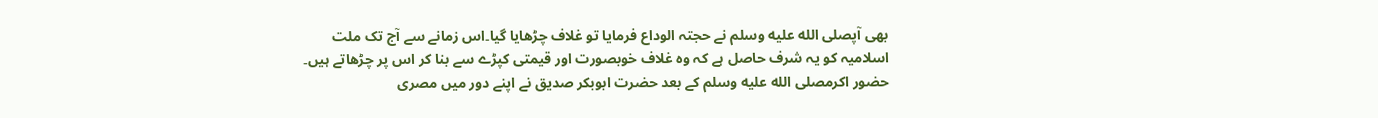بھی آپصلى الله عليه وسلم نے حجتہ الوداع فرمایا تو غلاف چڑھایا گیا۔اس زمانے سے آج تک ملت اسلامیہ کو یہ شرف حاصل ہے کہ وہ غلاف خوبصورت اور قیمتی کپڑے سے بنا کر اس پر چڑھاتے ہیں۔ حضور اکرمصلى الله عليه وسلم کے بعد حضرت ابوبکر صدیق نے اپنے دور میں مصری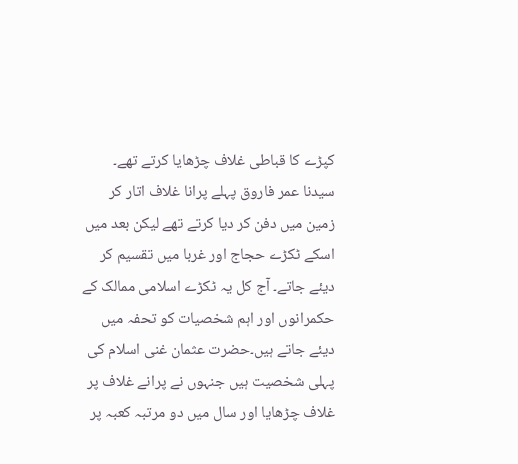کپڑے کا قباطی غلاف چڑھایا کرتے تھے۔ سیدنا عمر فاروق پہلے پرانا غلاف اتار کر زمین میں دفن کر دیا کرتے تھے لیکن بعد میں اسکے ٹکڑے حجاج اور غربا میں تقسیم کر دیئے جاتے۔ آج کل یہ ٹکڑے اسلامی ممالک کے حکمرانوں اور اہم شخصیات کو تحفہ میں دیئے جاتے ہیں۔حضرت عثمان غنی اسلام کی پہلی شخصیت ہیں جنہوں نے پرانے غلاف پر غلاف چڑھایا اور سال میں دو مرتبہ کعبہ پر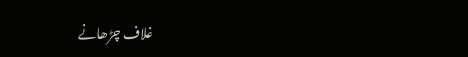غلاف چڑھانے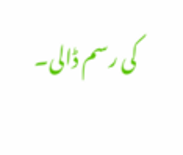کی رسم ڈالی۔